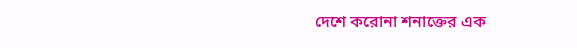দেশে করোনা শনাক্তের এক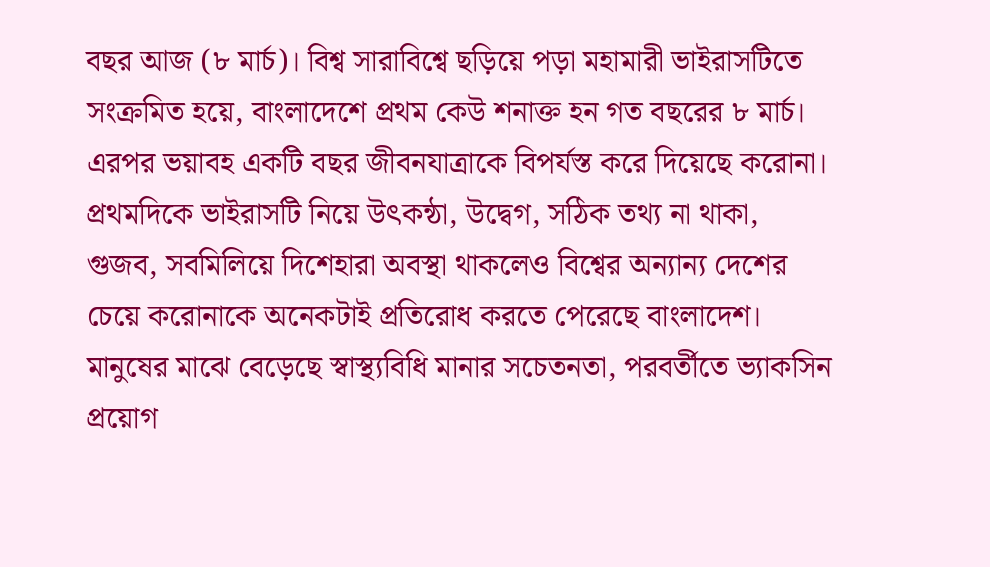বছর আজ (৮ মার্চ)। বিশ্ব সারাবিশ্বে ছড়িয়ে পড়া মহামারী ভাইরাসটিতে সংক্রমিত হয়ে, বাংলাদেশে প্রথম কেউ শনাক্ত হন গত বছরের ৮ মার্চ। এরপর ভয়াবহ একটি বছর জীবনযাত্রাকে বিপর্যস্ত করে দিয়েছে করোনা।
প্রথমদিকে ভাইরাসটি নিয়ে উৎকন্ঠা, উদ্বেগ, সঠিক তথ্য না থাকা, গুজব, সবমিলিয়ে দিশেহারা অবস্থা থাকলেও বিশ্বের অন্যান্য দেশের চেয়ে করোনাকে অনেকটাই প্রতিরোধ করতে পেরেছে বাংলাদেশ। মানুষের মাঝে বেড়েছে স্বাস্থ্যবিধি মানার সচেতনতা, পরবর্তীতে ভ্যাকসিন প্রয়োগ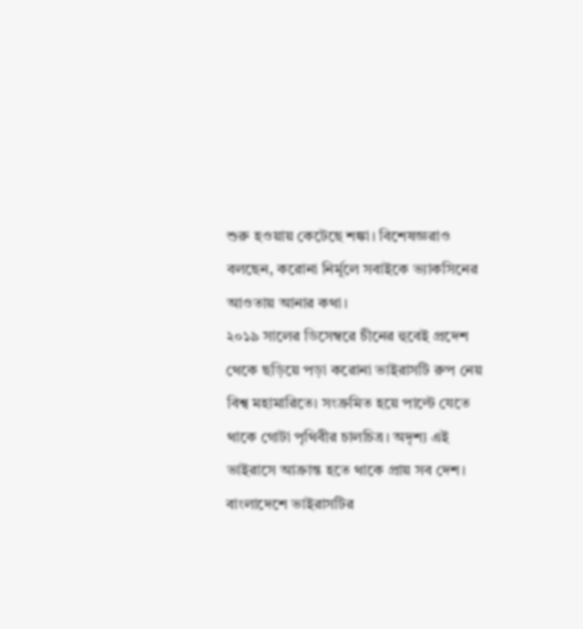শুরু হওয়ায় কেটেছে শঙ্কা। বিশেষজ্ঞরাও বলছেন, করোনা নির্মূলে সবাইকে ভ্যাকসিনের আওতায় আনার কথা।
২০১৯ সালের ডিসেম্বরে চীনের হুবেই প্রদেশ থেকে ছড়িয়ে পড়া করোনা ভাইরাসটি রুপ নেয় বিশ্ব মহামারিতে। সংক্রমিত হয়ে পাল্টে যেতে থাকে গোটা পৃথিবীর চালচিত্র। অদৃশ্য এই ভাইরাসে আক্রান্ত হতে থাকে প্রায় সব দেশ।
বাংলাদেশে ভাইরাসটির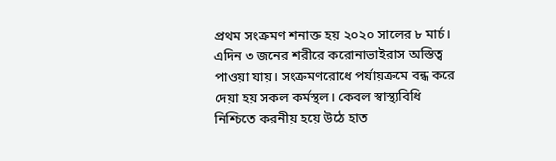প্রথম সংক্রমণ শনাক্ত হয় ২০২০ সালের ৮ মার্চ। এদিন ৩ জনের শরীরে করোনাভাইরাস অস্তিত্ব পাওয়া যায়। সংক্রমণরোধে পর্যায়ক্রমে বন্ধ করে দেয়া হয় সকল কর্মস্থল। কেবল স্বাস্থ্যবিধি নিশ্চিতে করনীয় হয়ে উঠে হাত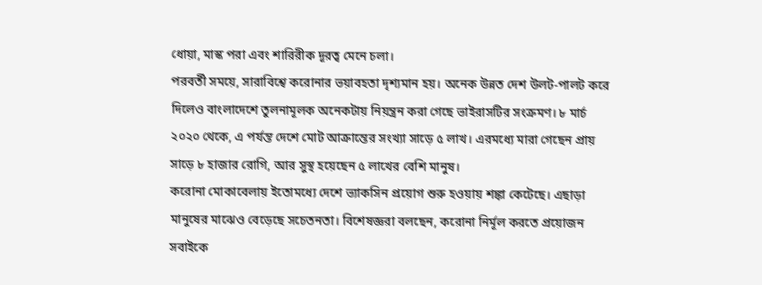ধোয়া, মাস্ক পরা এবং শারিরীক দূরত্ব মেনে চলা।
পরবর্তী সময়ে, সারাবিশ্বে করোনার ভয়াবহতা দৃশ্যমান হয়। অনেক উন্নত দেশ উলট-পালট করে দিলেও বাংলাদেশে তুলনামূলক অনেকটায় নিয়ন্ত্রন করা গেছে ভাইরাসটির সংক্রমণ। ৮ মার্চ ২০২০ থেকে, এ পর্যন্ত দেশে মোট আক্রান্তের সংখ্যা সাড়ে ৫ লাখ। এরমধ্যে মারা গেছেন প্রায় সাড়ে ৮ হাজার রোগি, আর সুস্থ হয়েছেন ৫ লাখের বেশি মানুষ।
করোনা মোকাবেলায় ইতোমধ্যে দেশে ভ্যাকসিন প্রয়োগ শুরু হওয়ায় শঙ্কা কেটেছে। এছাড়া মানুষের মাঝেও বেড়েছে সচেতনতা। বিশেষজ্ঞরা বলছেন, করোনা নির্মূল করতে প্রয়োজন সবাইকে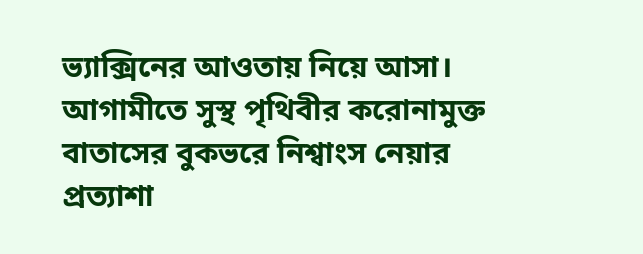ভ্যাক্সিনের আওতায় নিয়ে আসা।
আগামীতে সুস্থ পৃথিবীর করোনামুক্ত বাতাসের বুকভরে নিশ্বাংস নেয়ার প্রত্যাশা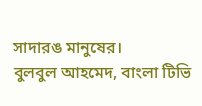সাদারঙ মানুষের।
বুলবুল আহমেদ, বাংলা টিভি